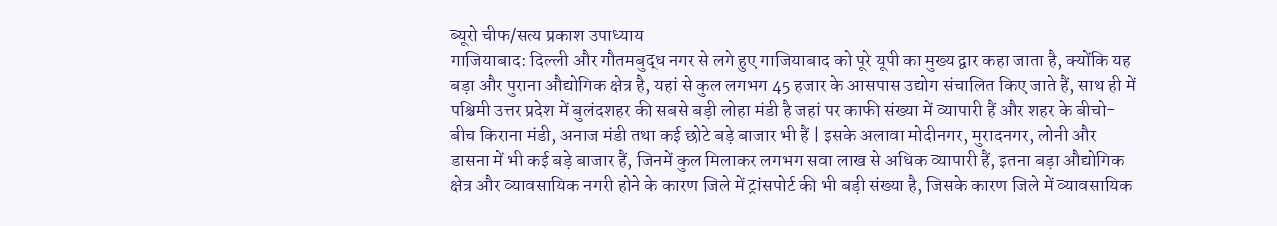ब्यूरो चीफ/सत्य प्रकाश उपाध्याय
गाजियाबाद: दिल्ली और गौतमबुद्ध नगर से लगे हुए गाजियाबाद को पूरे यूपी का मुख्य द्वार कहा जाता है, क्योंकि यह बड़ा और पुराना औद्योगिक क्षेत्र है, यहां से कुल लगभग 45 हजार के आसपास उद्योग संचालित किए जाते हैं, साथ ही में पश्चिमी उत्तर प्रदेश में बुलंदशहर की सबसे बड़ी लोहा मंडी है जहां पर काफी संख्या में व्यापारी हैं और शहर के बीचो-बीच किराना मंडी, अनाज मंडी तथा कई छोटे बड़े बाजार भी हैं | इसके अलावा मोदीनगर, मुरादनगर, लोनी और डासना में भी कई बड़े बाजार हैं, जिनमें कुल मिलाकर लगभग सवा लाख से अधिक व्यापारी हैं, इतना बड़ा औद्योगिक क्षेत्र और व्यावसायिक नगरी होने के कारण जिले में ट्रांसपोर्ट की भी बड़ी संख्या है, जिसके कारण जिले में व्यावसायिक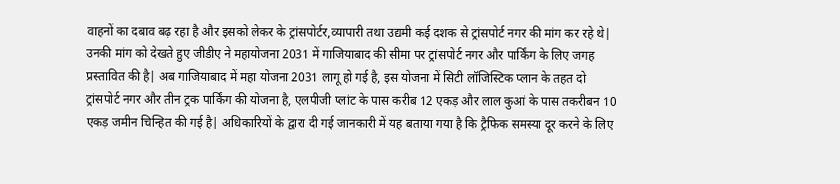वाहनों का दबाव बढ़ रहा है और इसको लेकर के ट्रांसपोर्टर,व्यापारी तथा उद्यमी कई दशक से ट्रांसपोर्ट नगर की मांग कर रहे थे| उनकी मांग को देखते हुए जीडीए ने महायोजना 2031 में गाजियाबाद की सीमा पर ट्रांसपोर्ट नगर और पार्किंग के लिए जगह प्रस्तावित की है| अब गाजियाबाद में महा योजना 2031 लागू हो गई है, इस योजना में सिटी लॉजिस्टिक प्लान के तहत दो ट्रांसपोर्ट नगर और तीन ट्रक पार्किंग की योजना है, एलपीजी प्लांट के पास करीब 12 एकड़ और लाल कुआं के पास तकरीबन 10 एकड़ जमीन चिन्हित की गई है| अधिकारियों के द्वारा दी गई जानकारी में यह बताया गया है कि ट्रैफिक समस्या दूर करने के लिए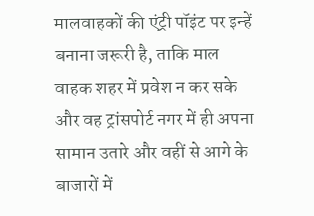मालवाहकों की एंट्री पॉइंट पर इन्हें बनाना जरूरी है, ताकि माल वाहक शहर में प्रवेश न कर सके और वह ट्रांसपोर्ट नगर में ही अपना सामान उतारे और वहीं से आगे के बाजारों में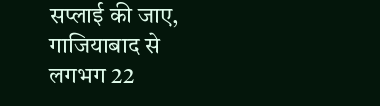सप्लाई की जाए, गाजियाबाद से लगभग 22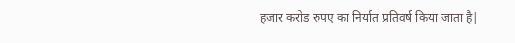हजार करोड रुपए का निर्यात प्रतिवर्ष किया जाता है|